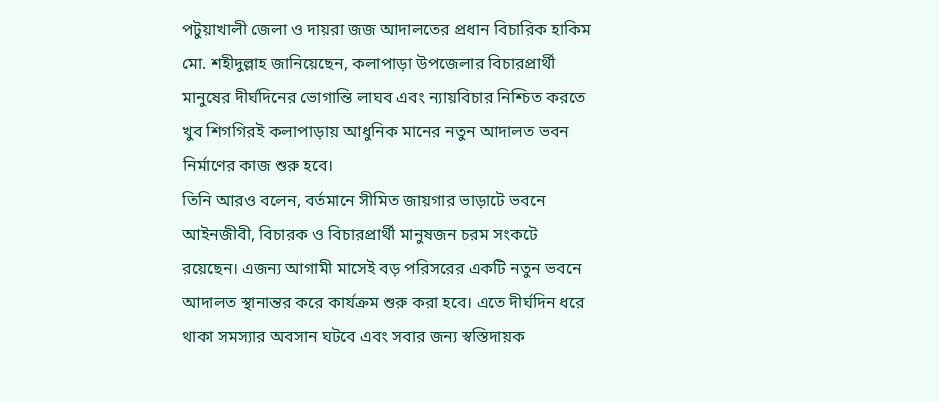পটুয়াখালী জেলা ও দায়রা জজ আদালতের প্রধান বিচারিক হাকিম মো. শহীদুল্লাহ জানিয়েছেন, কলাপাড়া উপজেলার বিচারপ্রার্থী মানুষের দীর্ঘদিনের ভোগান্তি লাঘব এবং ন্যায়বিচার নিশ্চিত করতে খুব শিগগিরই কলাপাড়ায় আধুনিক মানের নতুন আদালত ভবন নির্মাণের কাজ শুরু হবে।
তিনি আরও বলেন, বর্তমানে সীমিত জায়গার ভাড়াটে ভবনে আইনজীবী, বিচারক ও বিচারপ্রার্থী মানুষজন চরম সংকটে রয়েছেন। এজন্য আগামী মাসেই বড় পরিসরের একটি নতুন ভবনে আদালত স্থানান্তর করে কার্যক্রম শুরু করা হবে। এতে দীর্ঘদিন ধরে থাকা সমস্যার অবসান ঘটবে এবং সবার জন্য স্বস্তিদায়ক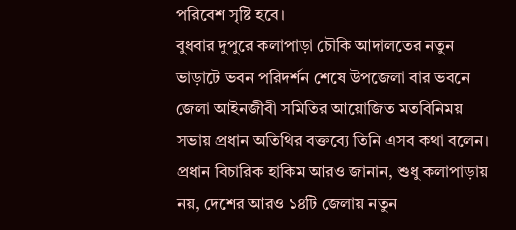পরিবেশ সৃষ্টি হবে।
বুধবার দুপুরে কলাপাড়া চৌকি আদালতের নতুন ভাড়াটে ভবন পরিদর্শন শেষে উপজেলা বার ভবনে জেলা আইনজীবী সমিতির আয়োজিত মতবিনিময় সভায় প্রধান অতিথির বক্তব্যে তিনি এসব কথা বলেন।
প্রধান বিচারিক হাকিম আরও জানান, শুধু কলাপাড়ায় নয়, দেশের আরও ১৪টি জেলায় নতুন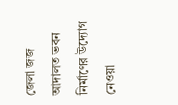জেলা জজ আদালত ভবন নির্মাণের উদ্যোগ নেওয়া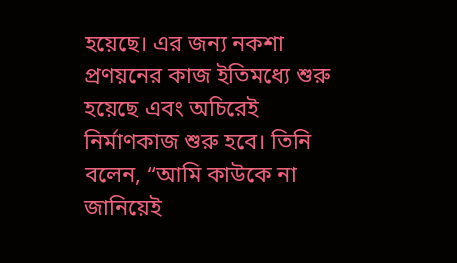হয়েছে। এর জন্য নকশা প্রণয়নের কাজ ইতিমধ্যে শুরু হয়েছে এবং অচিরেই নির্মাণকাজ শুরু হবে। তিনি বলেন, “আমি কাউকে না জানিয়েই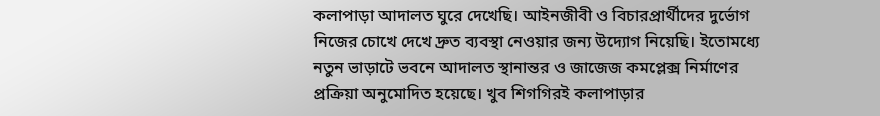কলাপাড়া আদালত ঘুরে দেখেছি। আইনজীবী ও বিচারপ্রার্থীদের দুর্ভোগ নিজের চোখে দেখে দ্রুত ব্যবস্থা নেওয়ার জন্য উদ্যোগ নিয়েছি। ইতোমধ্যে নতুন ভাড়াটে ভবনে আদালত স্থানান্তর ও জাজেজ কমপ্লেক্স নির্মাণের প্রক্রিয়া অনুমোদিত হয়েছে। খুব শিগগিরই কলাপাড়ার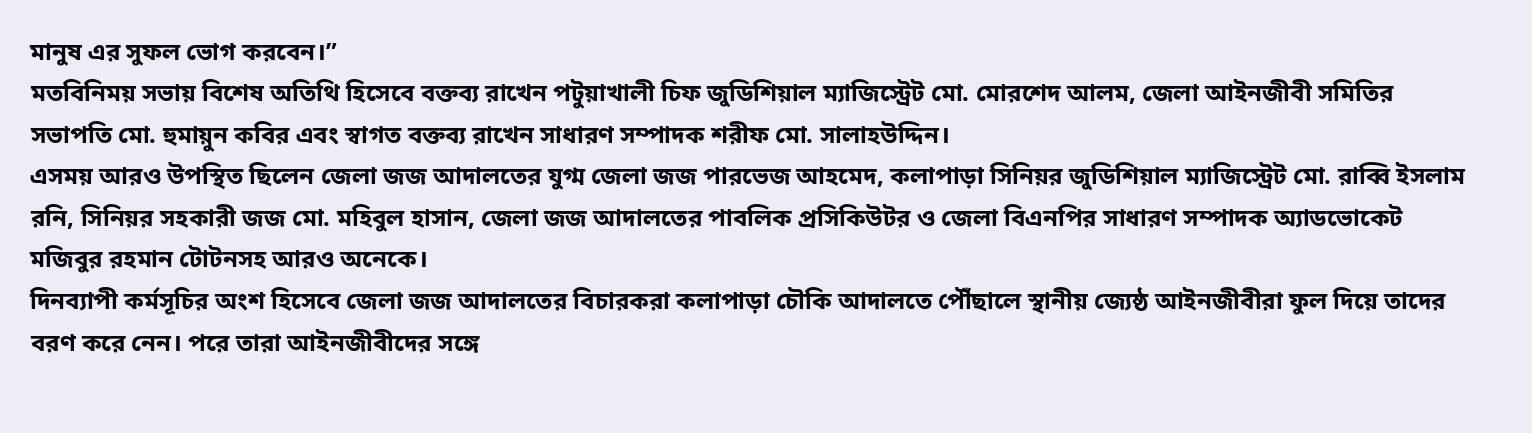মানুষ এর সুফল ভোগ করবেন।”
মতবিনিময় সভায় বিশেষ অতিথি হিসেবে বক্তব্য রাখেন পটুয়াখালী চিফ জুডিশিয়াল ম্যাজিস্ট্রেট মো. মোরশেদ আলম, জেলা আইনজীবী সমিতির সভাপতি মো. হুমায়ুন কবির এবং স্বাগত বক্তব্য রাখেন সাধারণ সম্পাদক শরীফ মো. সালাহউদ্দিন।
এসময় আরও উপস্থিত ছিলেন জেলা জজ আদালতের যুগ্ম জেলা জজ পারভেজ আহমেদ, কলাপাড়া সিনিয়র জুডিশিয়াল ম্যাজিস্ট্রেট মো. রাব্বি ইসলাম রনি, সিনিয়র সহকারী জজ মো. মহিবুল হাসান, জেলা জজ আদালতের পাবলিক প্রসিকিউটর ও জেলা বিএনপির সাধারণ সম্পাদক অ্যাডভোকেট মজিবুর রহমান টোটনসহ আরও অনেকে।
দিনব্যাপী কর্মসূচির অংশ হিসেবে জেলা জজ আদালতের বিচারকরা কলাপাড়া চৌকি আদালতে পৌঁছালে স্থানীয় জ্যেষ্ঠ আইনজীবীরা ফুল দিয়ে তাদের বরণ করে নেন। পরে তারা আইনজীবীদের সঙ্গে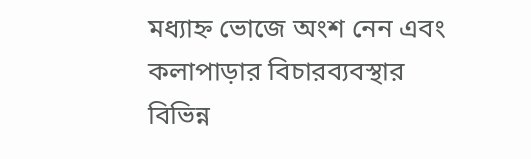মধ্যাহ্ন ভোজে অংশ নেন এবং কলাপাড়ার বিচারব্যবস্থার বিভিন্ন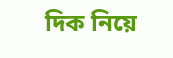দিক নিয়ে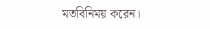মতবিনিময় করেন।